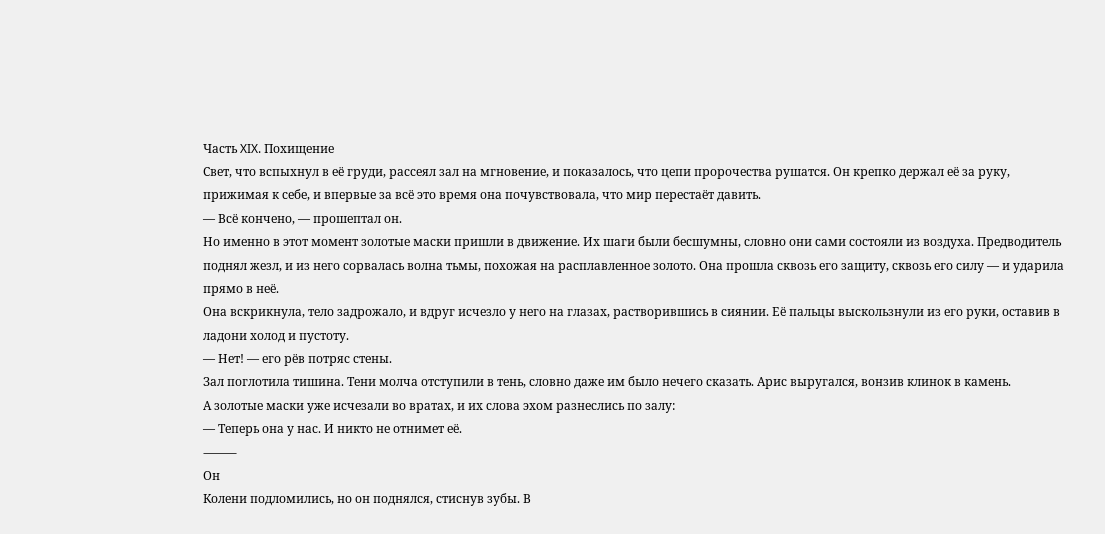Часть XIX. Похищение
Свет, что вспыхнул в её груди, рассеял зал на мгновение, и показалось, что цепи пророчества рушатся. Он крепко держал её за руку, прижимая к себе, и впервые за всё это время она почувствовала, что мир перестаёт давить.
— Всё кончено, — прошептал он.
Но именно в этот момент золотые маски пришли в движение. Их шаги были бесшумны, словно они сами состояли из воздуха. Предводитель поднял жезл, и из него сорвалась волна тьмы, похожая на расплавленное золото. Она прошла сквозь его защиту, сквозь его силу — и ударила прямо в неё.
Она вскрикнула, тело задрожало, и вдруг исчезло у него на глазах, растворившись в сиянии. Её пальцы выскользнули из его руки, оставив в ладони холод и пустоту.
— Нет! — его рёв потряс стены.
Зал поглотила тишина. Тени молча отступили в тень, словно даже им было нечего сказать. Арис выругался, вонзив клинок в камень.
А золотые маски уже исчезали во вратах, и их слова эхом разнеслись по залу:
— Теперь она у нас. И никто не отнимет её.
⸻
Он
Колени подломились, но он поднялся, стиснув зубы. В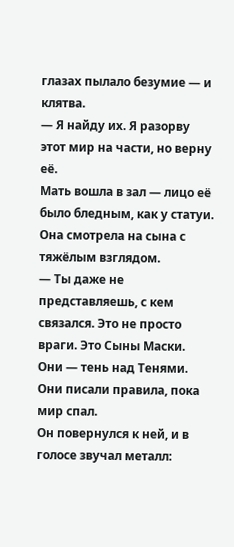глазах пылало безумие — и клятва.
— Я найду их. Я разорву этот мир на части, но верну её.
Мать вошла в зал — лицо её было бледным, как у статуи. Она смотрела на сына с тяжёлым взглядом.
— Ты даже не представляешь, с кем связался. Это не просто враги. Это Сыны Маски. Они — тень над Тенями. Они писали правила, пока мир спал.
Он повернулся к ней, и в голосе звучал металл: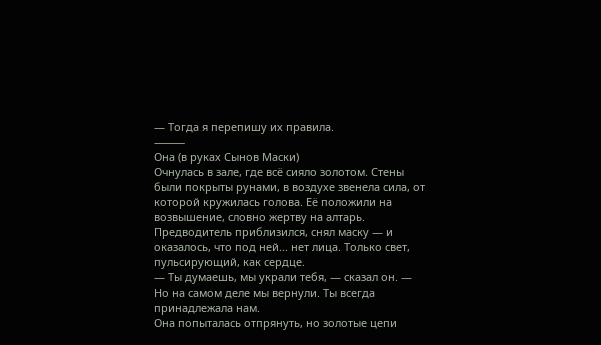— Тогда я перепишу их правила.
⸻
Она (в руках Сынов Маски)
Очнулась в зале, где всё сияло золотом. Стены были покрыты рунами, в воздухе звенела сила, от которой кружилась голова. Её положили на возвышение, словно жертву на алтарь.
Предводитель приблизился, снял маску — и оказалось, что под ней... нет лица. Только свет, пульсирующий, как сердце.
— Ты думаешь, мы украли тебя, — сказал он. — Но на самом деле мы вернули. Ты всегда принадлежала нам.
Она попыталась отпрянуть, но золотые цепи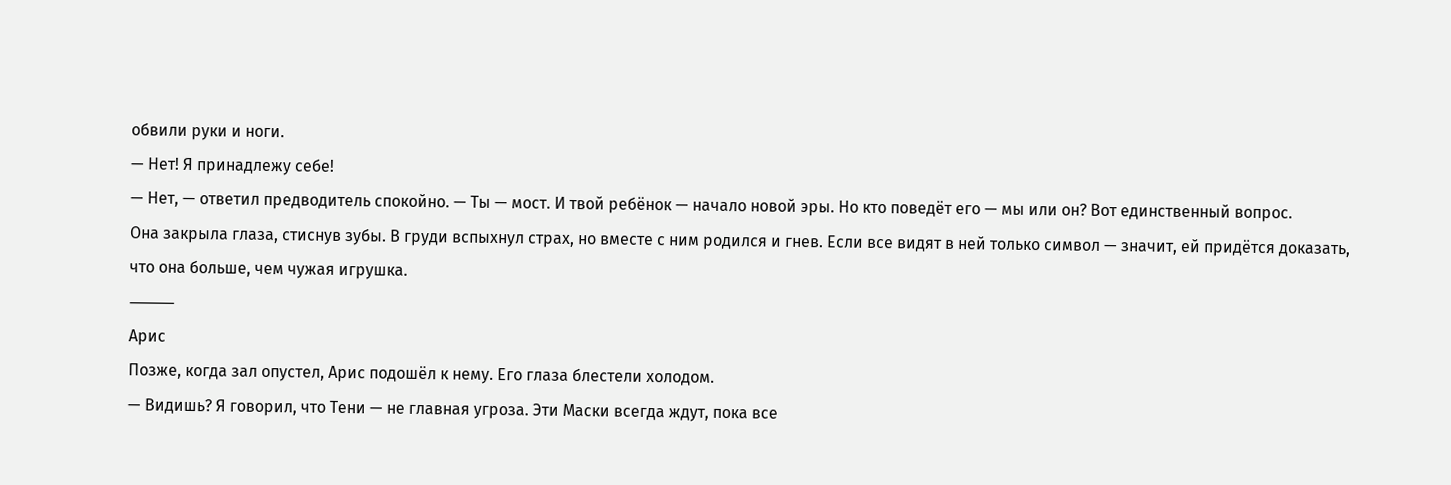обвили руки и ноги.
— Нет! Я принадлежу себе!
— Нет, — ответил предводитель спокойно. — Ты — мост. И твой ребёнок — начало новой эры. Но кто поведёт его — мы или он? Вот единственный вопрос.
Она закрыла глаза, стиснув зубы. В груди вспыхнул страх, но вместе с ним родился и гнев. Если все видят в ней только символ — значит, ей придётся доказать, что она больше, чем чужая игрушка.
⸻
Арис
Позже, когда зал опустел, Арис подошёл к нему. Его глаза блестели холодом.
— Видишь? Я говорил, что Тени — не главная угроза. Эти Маски всегда ждут, пока все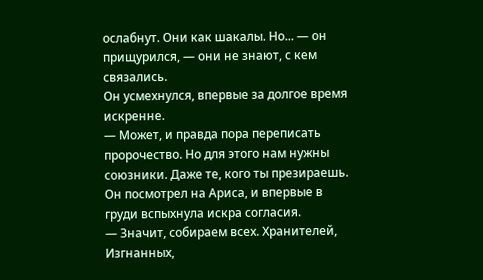ослабнут. Они как шакалы. Но... — он прищурился, — они не знают, с кем связались.
Он усмехнулся, впервые за долгое время искренне.
— Может, и правда пора переписать пророчество. Но для этого нам нужны союзники. Даже те, кого ты презираешь.
Он посмотрел на Ариса, и впервые в груди вспыхнула искра согласия.
— Значит, собираем всех. Хранителей, Изгнанных,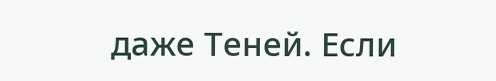даже Теней. Если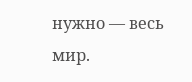нужно — весь мир.